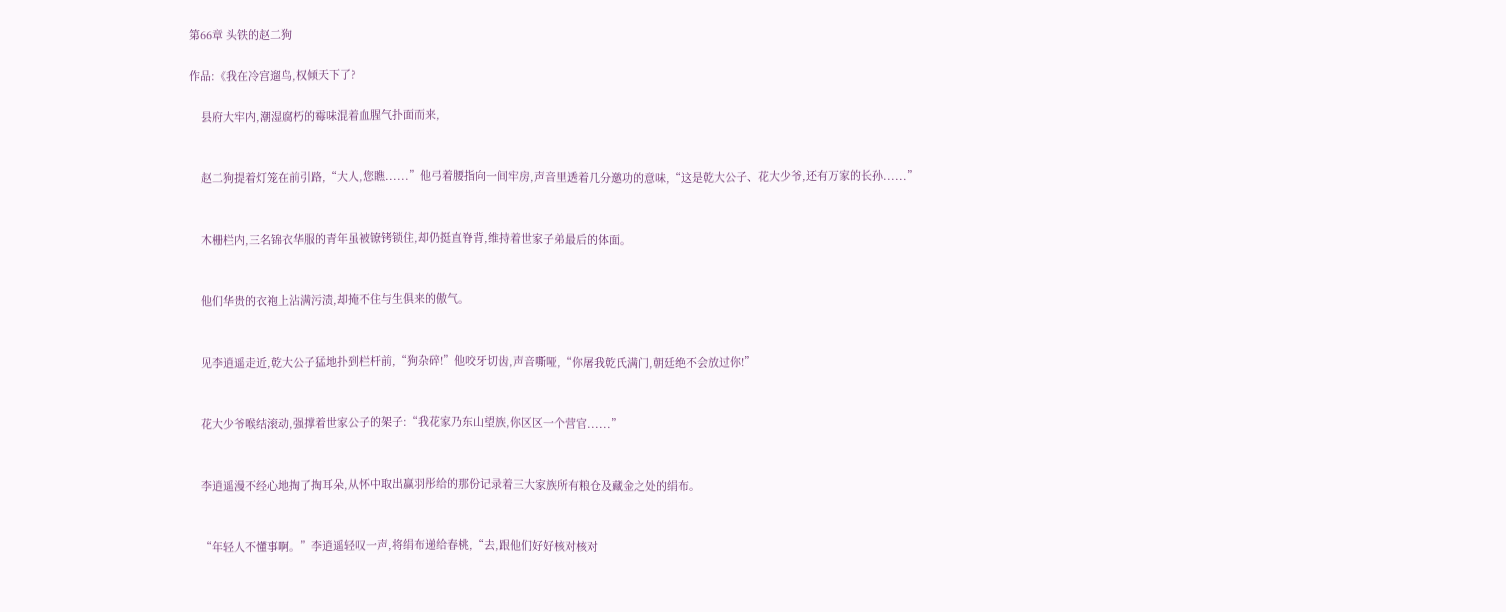第66章 头铁的赵二狗

作品:《我在冷宫遛鸟,权倾天下了?

    县府大牢内,潮湿腐朽的霉味混着血腥气扑面而来,


    赵二狗提着灯笼在前引路,“大人,您瞧......”他弓着腰指向一间牢房,声音里透着几分邀功的意味,“这是乾大公子、花大少爷,还有万家的长孙......”


    木栅栏内,三名锦衣华服的青年虽被镣铐锁住,却仍挺直脊背,维持着世家子弟最后的体面。


    他们华贵的衣袍上沾满污渍,却掩不住与生俱来的傲气。


    见李逍遥走近,乾大公子猛地扑到栏杆前,“狗杂碎!”他咬牙切齿,声音嘶哑,“你屠我乾氏满门,朝廷绝不会放过你!”


    花大少爷喉结滚动,强撑着世家公子的架子:“我花家乃东山望族,你区区一个营官......”


    李逍遥漫不经心地掏了掏耳朵,从怀中取出赢羽彤给的那份记录着三大家族所有粮仓及藏金之处的绢布。


    “年轻人不懂事啊。”李逍遥轻叹一声,将绢布递给春桃,“去,跟他们好好核对核对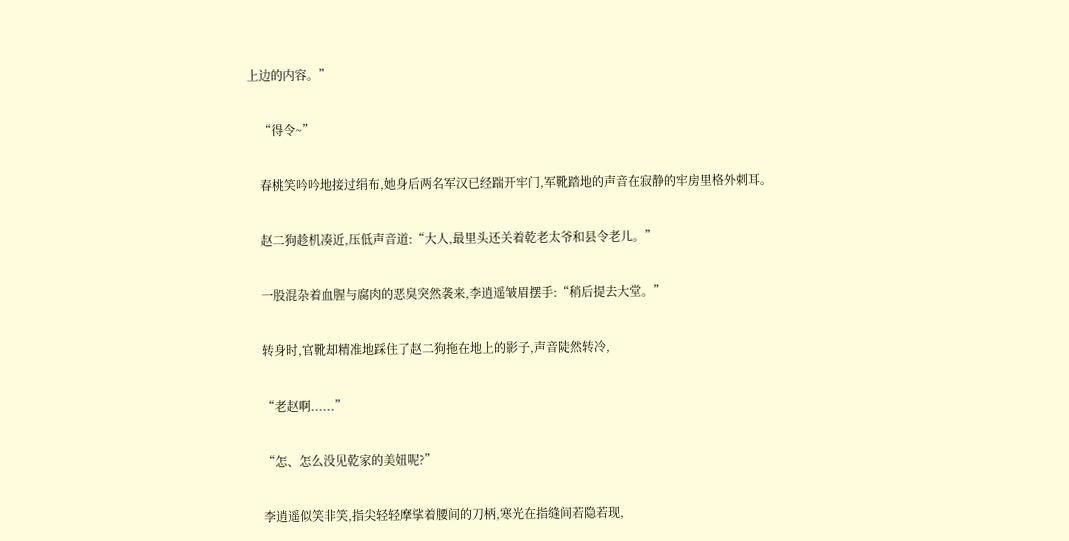上边的内容。”


    “得令~”


    春桃笑吟吟地接过绢布,她身后两名军汉已经踹开牢门,军靴踏地的声音在寂静的牢房里格外刺耳。


    赵二狗趁机凑近,压低声音道:“大人,最里头还关着乾老太爷和县令老儿。”


    一股混杂着血腥与腐肉的恶臭突然袭来,李逍遥皱眉摆手:“稍后提去大堂。”


    转身时,官靴却精准地踩住了赵二狗拖在地上的影子,声音陡然转冷,


    “老赵啊......”


    “怎、怎么没见乾家的美妞呢?”


    李逍遥似笑非笑,指尖轻轻摩挲着腰间的刀柄,寒光在指缝间若隐若现,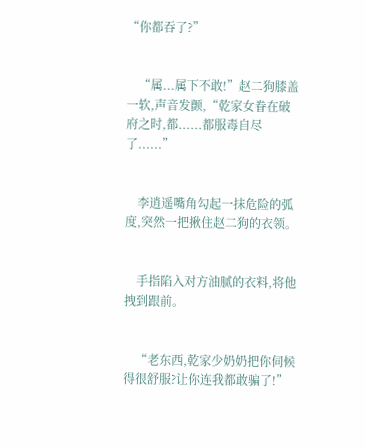“你都吞了?”


    “属...属下不敢!”赵二狗膝盖一软,声音发颤,“乾家女眷在破府之时,都......都服毒自尽了......”


    李逍遥嘴角勾起一抹危险的弧度,突然一把揪住赵二狗的衣领。


    手指陷入对方油腻的衣料,将他拽到跟前。


    “老东西,乾家少奶奶把你伺候得很舒服?让你连我都敢骗了!”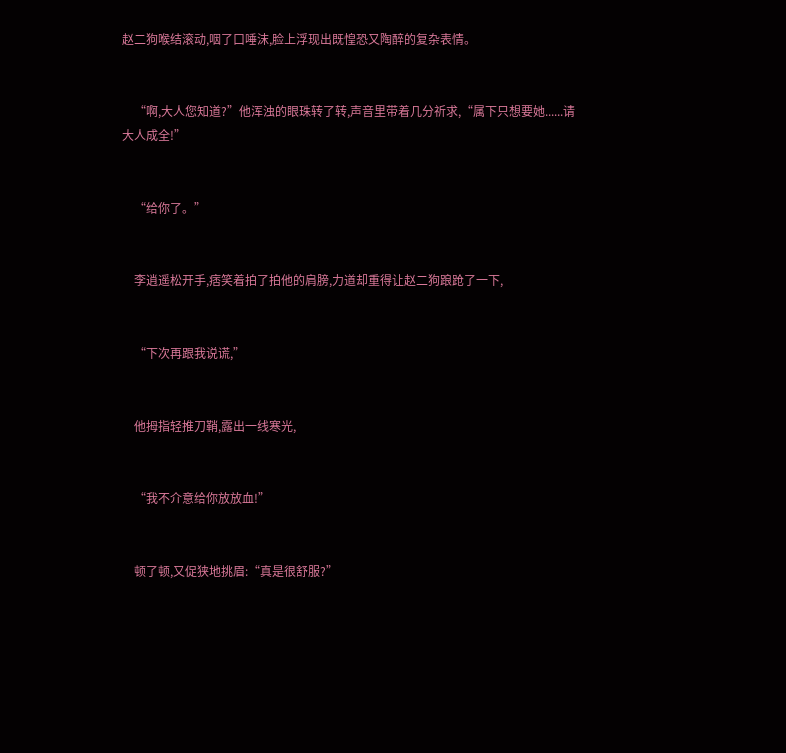赵二狗喉结滚动,咽了口唾沫,脸上浮现出既惶恐又陶醉的复杂表情。


    “啊,大人您知道?”他浑浊的眼珠转了转,声音里带着几分祈求,“属下只想要她......请大人成全!”


    “给你了。”


    李逍遥松开手,痞笑着拍了拍他的肩膀,力道却重得让赵二狗踉跄了一下,


    “下次再跟我说谎,”


    他拇指轻推刀鞘,露出一线寒光,


    “我不介意给你放放血!”


    顿了顿,又促狭地挑眉:“真是很舒服?”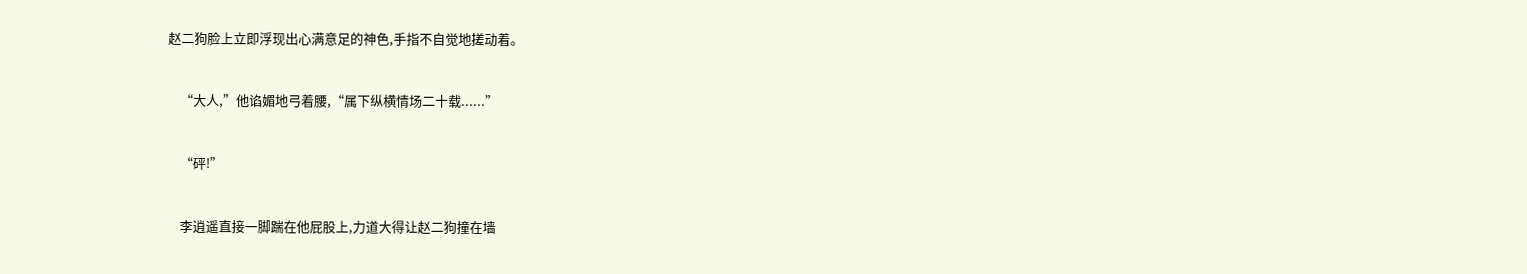赵二狗脸上立即浮现出心满意足的神色,手指不自觉地搓动着。


    “大人,”他谄媚地弓着腰,“属下纵横情场二十载......”


    “砰!”


    李逍遥直接一脚踹在他屁股上,力道大得让赵二狗撞在墙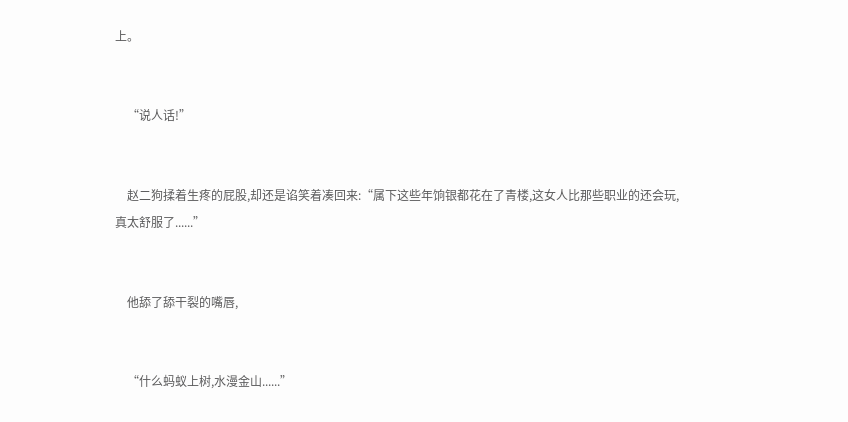上。


    “说人话!”


    赵二狗揉着生疼的屁股,却还是谄笑着凑回来:“属下这些年饷银都花在了青楼,这女人比那些职业的还会玩,真太舒服了......”


    他舔了舔干裂的嘴唇,


    “什么蚂蚁上树,水漫金山......”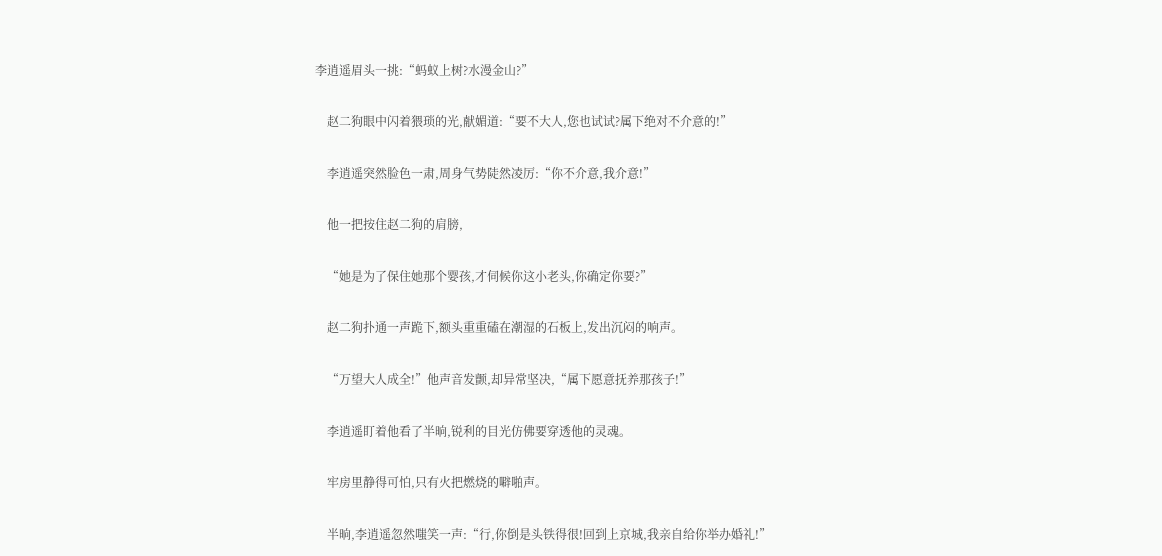李逍遥眉头一挑:“蚂蚁上树?水漫金山?”


    赵二狗眼中闪着猥琐的光,献媚道:“要不大人,您也试试?属下绝对不介意的!”


    李逍遥突然脸色一肃,周身气势陡然凌厉:“你不介意,我介意!”


    他一把按住赵二狗的肩膀,


    “她是为了保住她那个婴孩,才伺候你这小老头,你确定你要?”


    赵二狗扑通一声跪下,额头重重磕在潮湿的石板上,发出沉闷的响声。


    “万望大人成全!”他声音发颤,却异常坚决,“属下愿意抚养那孩子!”


    李逍遥盯着他看了半晌,锐利的目光仿佛要穿透他的灵魂。


    牢房里静得可怕,只有火把燃烧的噼啪声。


    半晌,李逍遥忽然嗤笑一声:“行,你倒是头铁得很!回到上京城,我亲自给你举办婚礼!”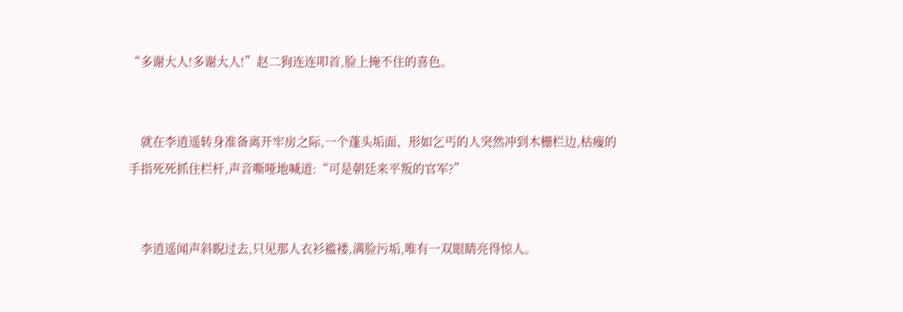“多谢大人!多谢大人!”赵二狗连连叩首,脸上掩不住的喜色。


    就在李逍遥转身准备离开牢房之际,一个蓬头垢面、形如乞丐的人突然冲到木栅栏边,枯瘦的手指死死抓住栏杆,声音嘶哑地喊道:“可是朝廷来平叛的官军?”


    李逍遥闻声斜睨过去,只见那人衣衫褴褛,满脸污垢,唯有一双眼睛亮得惊人。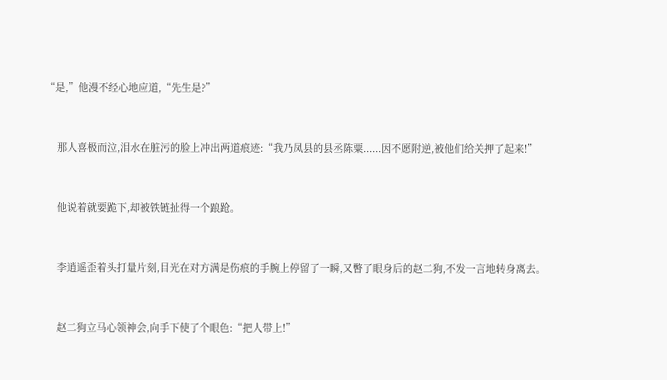“是,”他漫不经心地应道,“先生是?”


    那人喜极而泣,泪水在脏污的脸上冲出两道痕迹:“我乃凤县的县丞陈粟......因不愿附逆,被他们给关押了起来!”


    他说着就要跪下,却被铁链扯得一个踉跄。


    李逍遥歪着头打量片刻,目光在对方满是伤痕的手腕上停留了一瞬,又瞥了眼身后的赵二狗,不发一言地转身离去。


    赵二狗立马心领神会,向手下使了个眼色:“把人带上!”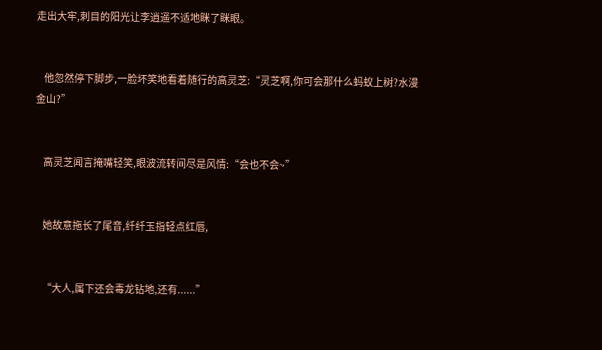走出大牢,刺目的阳光让李逍遥不适地眯了眯眼。


    他忽然停下脚步,一脸坏笑地看着随行的高灵芝:“灵芝啊,你可会那什么蚂蚁上树?水漫金山?”


    高灵芝闻言掩嘴轻笑,眼波流转间尽是风情:“会也不会~”


    她故意拖长了尾音,纤纤玉指轻点红唇,


    “大人,属下还会毒龙钻地,还有......”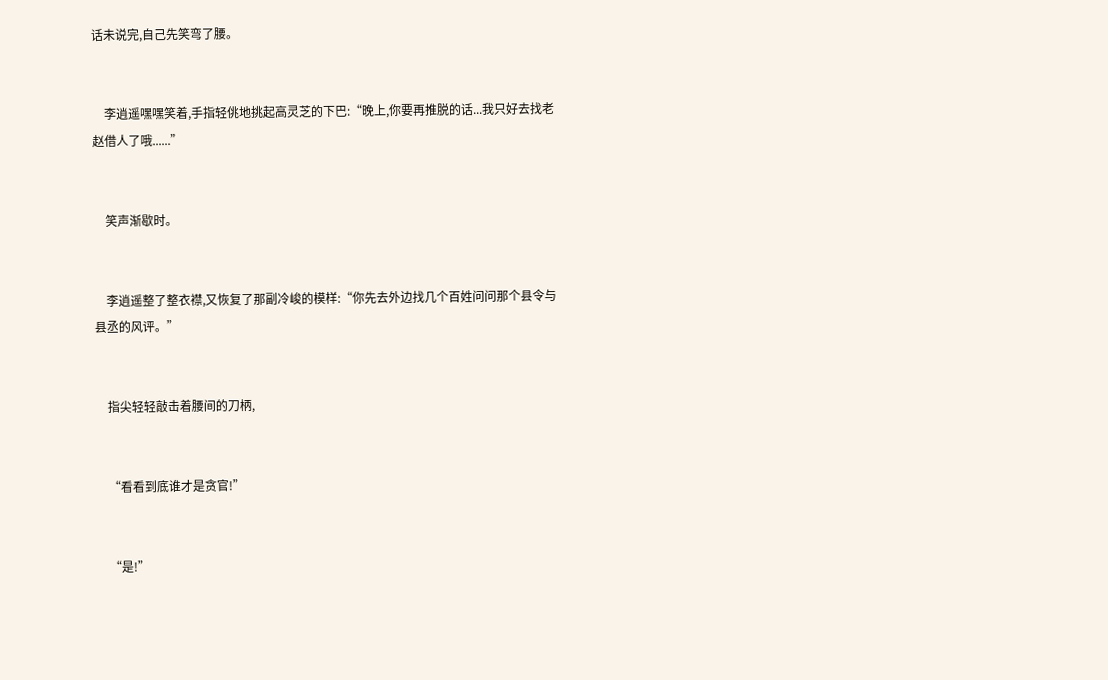话未说完,自己先笑弯了腰。


    李逍遥嘿嘿笑着,手指轻佻地挑起高灵芝的下巴:“晚上,你要再推脱的话...我只好去找老赵借人了哦......”


    笑声渐歇时。


    李逍遥整了整衣襟,又恢复了那副冷峻的模样:“你先去外边找几个百姓问问那个县令与县丞的风评。”


    指尖轻轻敲击着腰间的刀柄,


    “看看到底谁才是贪官!”


    “是!”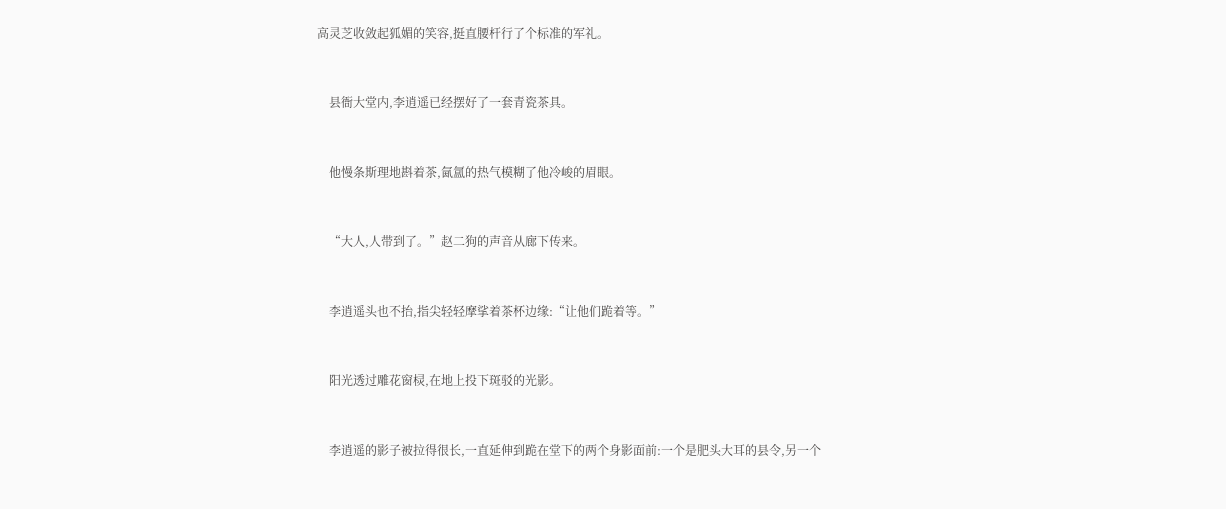高灵芝收敛起狐媚的笑容,挺直腰杆行了个标准的军礼。


    县衙大堂内,李逍遥已经摆好了一套青瓷茶具。


    他慢条斯理地斟着茶,氤氲的热气模糊了他冷峻的眉眼。


    “大人,人带到了。”赵二狗的声音从廊下传来。


    李逍遥头也不抬,指尖轻轻摩挲着茶杯边缘:“让他们跪着等。”


    阳光透过雕花窗棂,在地上投下斑驳的光影。


    李逍遥的影子被拉得很长,一直延伸到跪在堂下的两个身影面前:一个是肥头大耳的县令,另一个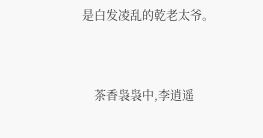是白发凌乱的乾老太爷。


    茶香袅袅中,李逍遥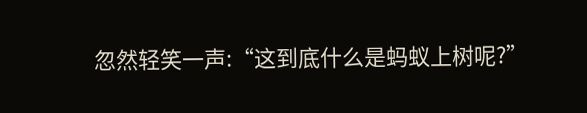忽然轻笑一声:“这到底什么是蚂蚁上树呢?”